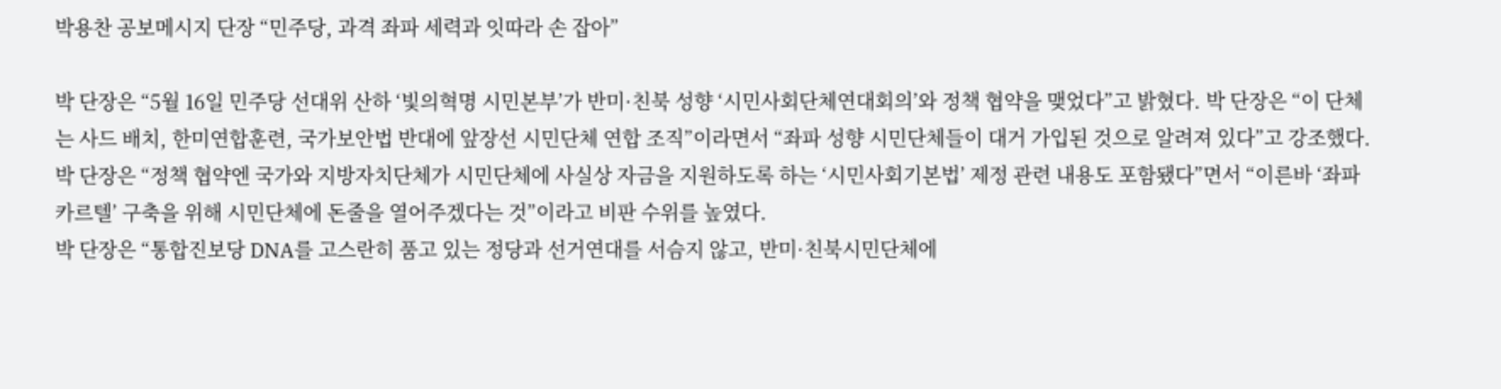박용찬 공보메시지 단장 “민주당, 과격 좌파 세력과 잇따라 손 잡아”

박 단장은 “5월 16일 민주당 선대위 산하 ‘빛의혁명 시민본부’가 반미·친북 성향 ‘시민사회단체연대회의’와 정책 협약을 맺었다”고 밝혔다. 박 단장은 “이 단체는 사드 배치, 한미연합훈련, 국가보안법 반대에 앞장선 시민단체 연합 조직”이라면서 “좌파 성향 시민단체들이 대거 가입된 것으로 알려져 있다”고 강조했다.
박 단장은 “정책 협약엔 국가와 지방자치단체가 시민단체에 사실상 자금을 지원하도록 하는 ‘시민사회기본법’ 제정 관련 내용도 포함됐다”면서 “이른바 ‘좌파 카르텔’ 구축을 위해 시민단체에 돈줄을 열어주겠다는 것”이라고 비판 수위를 높였다.
박 단장은 “통합진보당 DNA를 고스란히 품고 있는 정당과 선거연대를 서슴지 않고, 반미·친북시민단체에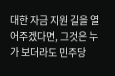대한 자금 지원 길을 열어주겠다면, 그것은 누가 보더라도 민주당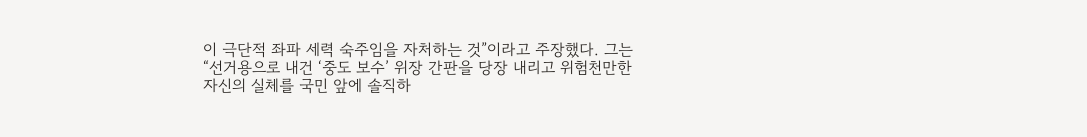이 극단적 좌파 세력 숙주임을 자처하는 것”이라고 주장했다. 그는 “선거용으로 내건 ‘중도 보수’ 위장 간판을 당장 내리고 위험천만한 자신의 실체를 국민 앞에 솔직하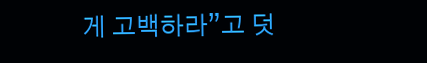게 고백하라”고 덧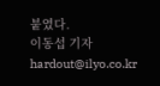붙였다.
이동섭 기자 hardout@ilyo.co.kr